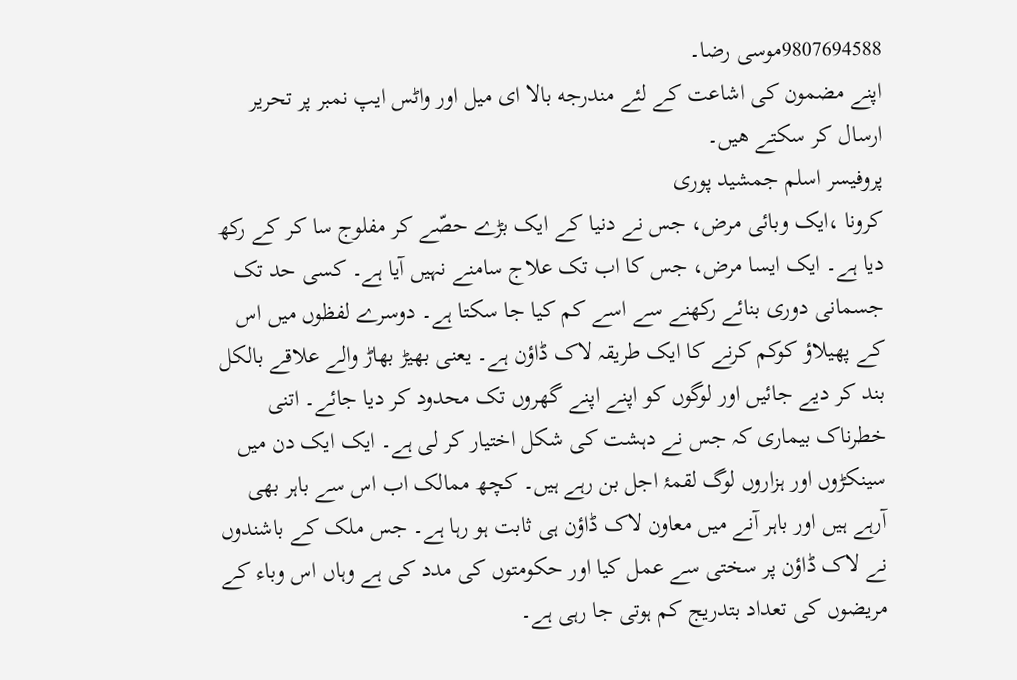9807694588موسی رضا۔
اپنے مضمون كی اشاعت كے لئے مندرجه بالا ای میل اور واٹس ایپ نمبر پر تحریر ارسال كر سكتے هیں۔
پروفیسر اسلم جمشید پوری
کرونا ،ایک وبائی مرض، جس نے دنیا کے ایک بڑے حصّے کر مفلوج سا کر کے رکھ دیا ہے۔ ایک ایسا مرض، جس کا اب تک علاج سامنے نہیں آیا ہے۔ کسی حد تک جسمانی دوری بنائے رکھنے سے اسے کم کیا جا سکتا ہے۔ دوسرے لفظوں میں اس کے پھیلاؤ کوکم کرنے کا ایک طریقہ لاک ڈاؤن ہے۔ یعنی بھیڑ بھاڑ والے علاقے بالکل بند کر دیے جائیں اور لوگوں کو اپنے اپنے گھروں تک محدود کر دیا جائے۔ اتنی خطرناک بیماری کہ جس نے دہشت کی شکل اختیار کر لی ہے۔ ایک ایک دن میں سینکڑوں اور ہزاروں لوگ لقمۂ اجل بن رہے ہیں۔ کچھ ممالک اب اس سے باہر بھی آرہے ہیں اور باہر آنے میں معاون لاک ڈاؤن ہی ثابت ہو رہا ہے۔ جس ملک کے باشندوں نے لاک ڈاؤن پر سختی سے عمل کیا اور حکومتوں کی مدد کی ہے وہاں اس وباء کے مریضوں کی تعداد بتدریج کم ہوتی جا رہی ہے۔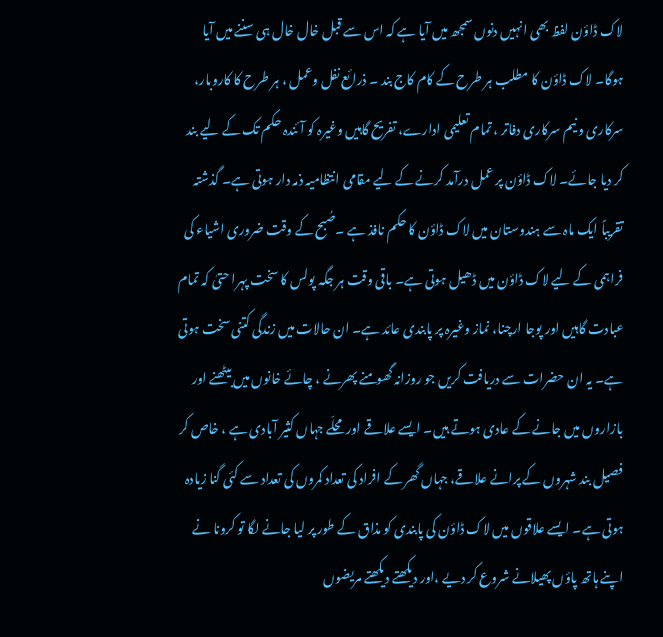لاک ڈاؤن لفظ بھی انہیں دنوں سمجھ میں آیا ہے کہ اس سے قبل خال خال ہی سننے میں آیا ہوگا۔ لاک ڈاؤن کا مطلب ہر طرح کے کام کاج بند ۔ ذرائع نفل وعمل ، ہر طرح کا کاروبار، سرکاری و نیم سرکاری دفاتر ، تمام تعلیمی ادارے، تفریح گاہیں وغیرہ کو آئندہ حکم تک کے لیے بند کر دیا جائے۔ لاک ڈاؤن پر عمل درآمد کرنے کے لیے مقامی انتظامیہ ذمہ دار ہوتی ہے۔ گذشتہ تقریباً ایک ماہ سے ہندوستان میں لاک ڈاؤن کا حکم نافذ ہے ۔صُبح کے وقت ضروری اشیاء کی فراہمی کے لیے لاک ڈاؤن میں ڈھیل ہوتی ہے۔ باقی وقت ہر جگہ پولس کا سخت پہرا حتیٰ کہ تمام عبادت گاہیں اور پوجا ارچنا، نماز وغیرہ پر پابندی عائد ہے۔ ان حالات میں زندگی کتنی سخت ہوتی ہے۔ یہ ان حضرات سے دریافت کریں جو روزانہ گھومنے پھرنے ، چائے خانوں میں بیٹھنے اور بازاروں میں جانے کے عادی ہوتے ہیں۔ ایسے علاقے اور محلّے جہاں کثیر آبادی ہے ، خاص کر فصیل بند شہروں کے پرانے علاقے، جہاں گھر کے افراد کی تعداد کمروں کی تعداد سے کئی گنا زیادہ ہوتی ہے۔ ایسے علاقوں میں لاک ڈاؤن کی پابندی کو مذاق کے طور پر لیا جانے لگا تو کرونا نے اپنے ہاتھ پاؤں پھیلانے شروع کر دیے ،اور دیکھتے دیکھتے مریضوں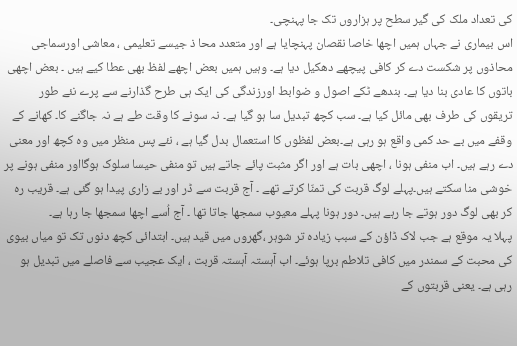کی تعداد ملک کی گیر سطح پر ہزاروں تک جا پہنچی۔
اس بیماری نے جہاں ہمیں اچھا خاصا نقصان پہنچایا ہے اور متعدد محا ذ جیسے تعلیمی ، معاشی اورسماجی محاذوں پر شکست دے کر کافی پیچھے دھکیل دیا ہے۔ وہیں ہمیں بعض اچھے لفظ بھی عطا کیے ہیں ۔ بعض اچھی باتوں کا عادی بنا دیا ہے۔ بندھے ٹکے اصول و ضوابط اورزندگی کی ایک ہی طرح گذارنے سے پرے نئے طور تریقوں کی طرف بھی مائل کیا ہے۔ سب کچھ تبدیل سا ہو گیا ہے۔ نہ سونے کا وقت طے ہے نہ جاگنے کا۔ کھانے کے وقفے میں بے حد کمی واقع ہو رہی ہے۔بعض لفظوں کا استعمال بدل گیا ہے ، نئے پس منظر میں وہ کچھ اور معنی دے رہے ہیں۔ اب منفی ہونا ، اچھی بات ہے اور اگر مثبت پائے جاتے ہیں تو منفی حیسا سلوک ہوگااور منفی ہونے پر خوشی منا سکتے ہیں۔پہلے لوگ قربت کی تمنّا کرتے تھے ۔ آج قربت سے ڈر اور بے زاری پیدا ہو گئی ہے۔ قریب رہ کر بھی لوگ دور ہوتے جا رہے ہیں۔ دور ہونا پہلے معیوب سمجھا جاتا تھا ۔ آج اُسے اچھا سمجھا جا رہا ہے۔
پہلا یہ موقع ہے جب لاک ڈاؤن کے سبب زیادہ تر شوہر ،گھروں میں قید ہیں۔ ابتدائی کچھ دنوں تک تو میاں بیوی کی محبت کے سمندر میں کافی تلاطم برپا ہوئے۔ اب آہستہ آہستہ قربت ، ایک عجیب سے فاصلے میں تبدیل ہو رہی ہے۔ یعنی قربتوں کے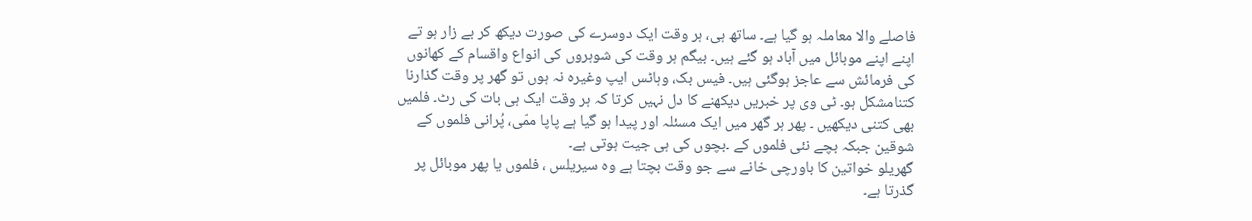فاصلے والا معاملہ ہو گیا ہے۔ ساتھ ہی، ہر وقت ایک دوسرے کی صورت دیکھ کر بے زار ہو تے اپنے اپنے موبائل میں آباد ہو گئے ہیں۔ بیگم ہر وقت کی شوہروں کی انواع واقسام کے کھانوں کی فرمائش سے عاجز ہوگئی ہیں۔ فیس بک، وہاٹس ایپ وغیرہ نہ ہوں تو گھر پر وقت گذارنا کتنامشکل ہو۔ ٹی وی پر خبریں دیکھنے کا دل نہیں کرتا کہ ہر وقت ایک ہی بات کی رٹ۔ فلمیں بھی کتنی دیکھیں ۔ پھر ہر گھر میں ایک مسئلہ اور پیدا ہو گیا ہے پاپا ممّی، پُرانی فلموں کے شوقین جبکہ بچے نئی فلموں کے ۔بچوں کی ہی جیت ہوتی ہے۔
گھریلو خواتین کا باورچی خانے سے جو وقت بچتا ہے وہ سیریلس ، فلموں یا پھر موبائل پر گذرتا ہے۔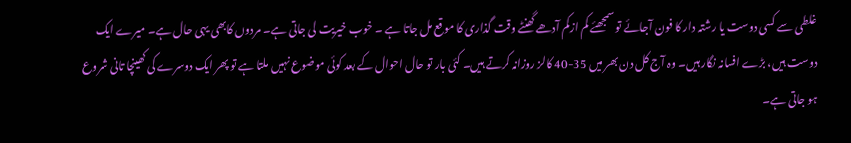غلطی سے کسی دوست یا رشتہ دار کا فون آجائے تو سمجھئے کم ازکم آدھے گھنٹے وقت گذاری کا موقع مل جاتا ہے ۔ خوب خیریت لی جاتی ہے۔ مردوں کابھی یہی حال ہے۔ میرے ایک دوست ہیں، بڑے افسانہ نگار ہیں۔ وہ آج کل دن بھر میں 35-40 کالز روزانہ کرتے ہیں۔ کئی بار تو حال احوال کے بعد کوئی موضوع نہیں ملتا ہے تو پھر ایک دوسرے کی کھینچا تانی شروع ہو جاتی ہے۔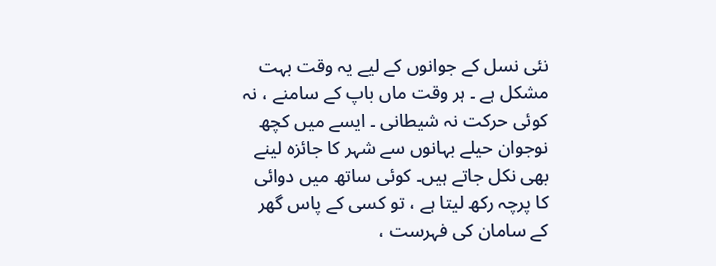نئی نسل کے جوانوں کے لیے یہ وقت بہت مشکل ہے ۔ ہر وقت ماں باپ کے سامنے ، نہ کوئی حرکت نہ شیطانی ۔ ایسے میں کچھ نوجوان حیلے بہانوں سے شہر کا جائزہ لینے بھی نکل جاتے ہیں۔ کوئی ساتھ میں دوائی کا پرچہ رکھ لیتا ہے ، تو کسی کے پاس گھر کے سامان کی فہرست ،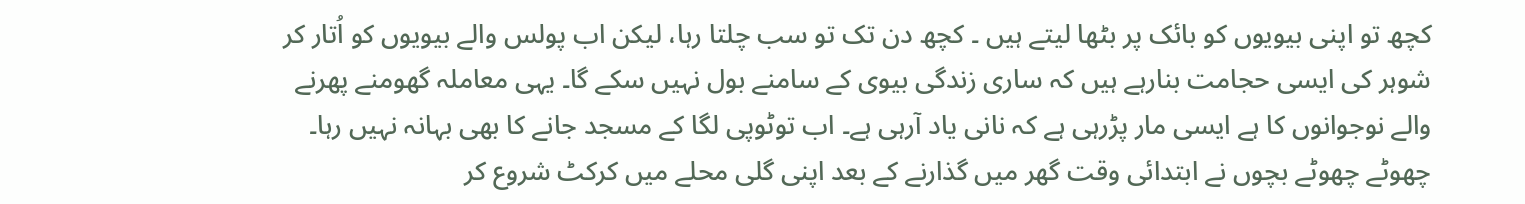کچھ تو اپنی بیویوں کو بائک پر بٹھا لیتے ہیں ۔ کچھ دن تک تو سب چلتا رہا، لیکن اب پولس والے بیویوں کو اُتار کر شوہر کی ایسی حجامت بنارہے ہیں کہ ساری زندگی بیوی کے سامنے بول نہیں سکے گا۔ یہی معاملہ گھومنے پھرنے والے نوجوانوں کا ہے ایسی مار پڑرہی ہے کہ نانی یاد آرہی ہے۔ اب توٹوپی لگا کے مسجد جانے کا بھی بہانہ نہیں رہا۔ چھوٹے چھوٹے بچوں نے ابتدائی وقت گھر میں گذارنے کے بعد اپنی گلی محلے میں کرکٹ شروع کر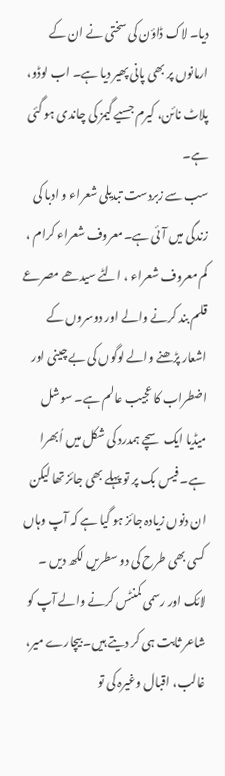دیا۔ لاک ڈاؤن کی سختی نے ان کے ارمانوں پر بھی پانی پھیر دیا ہے۔ اب لوڈو، پلاٹ نائن، کیرم جسیے گیمز کی چاندی ہو گئی ہے۔
سب سے زبردست تبدیلی شعراء و ادبا کی زندگی میں آئی ہے۔معروف شعراء کرام ، کم معروف شعراء ، الٹے سیدھے مصرعے قلم بند کرنے والے اور دوسروں کے اشعار پڑھنے والے لوگوں کی بے چینی اور اضطراب کا عجیب عالم ہے۔ سوشل میڈیا ایک سچے ہمدرد کی شکل میں اُبھرا ہے۔ فیس بک پر تو پہلے بھی جائز تھا لیکن ان دنوں زیادہ جائز ہو گیا ہے کہ آپ وہاں کسی بھی طرح کی دو سطریں لکھ دیں ۔ لائک اور رسمی کمنٹس کرنے والے آپ کو شاعر ثابت ہی کر دیتے ہیں۔ بیچارے میر، غالب، اقبال وغیرہ کی تو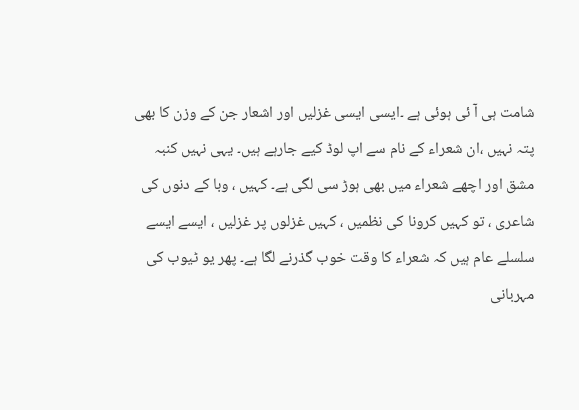شامت ہی آ ئی ہوئی ہے ۔ایسی ایسی غزلیں اور اشعار جن کے وزن کا بھی پتہ نہیں ،ان شعراء کے نام سے اپ لوڈ کیے جارہے ہیں۔ یہی نہیں کنبہ مشق اور اچھے شعراء میں بھی ہوڑ سی لگی ہے۔ کہیں ، وبا کے دنوں کی شاعری ، تو کہیں کرونا کی نظمیں ، کہیں غزلوں پر غزلیں ، ایسے ایسے سلسلے عام ہیں کہ شعراء کا وقت خوب گذرنے لگا ہے۔ پھر یو ٹیوب کی مہربانی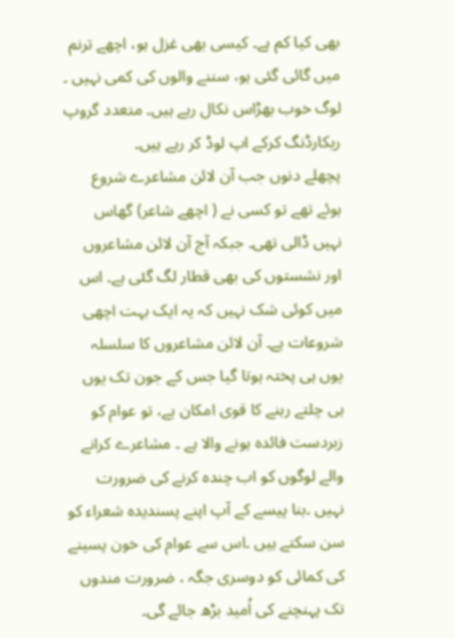بھی کیا کم ہے۔ کیسی بھی غزل ہو، اچھے ترنم میں گائی گئی ہو، سننے والوں کی کمی نہیں ۔ لوگ خوب بھڑاس نکال رہے ہیں۔ متعدد گروپ ریکارڈنگ کرکے اپ لوڈ کر رہے ہیں۔
پچھلے دنوں جب آن لائن مشاعرے شروع ہوئے تھے تو کسی نے ( اچھے شاعر) گھاس نہیں ڈالی تھی۔ جبکہ آج آن لائن مشاعروں اور نشستوں کی بھی قطار لگ گئی ہے۔ اس میں کوئی شک نہیں کہ یہ ایک بہت اچھی شروعات ہے۔ آن لائن مشاعروں کا سلسلہ یوں ہی پختہ ہوتا گیا جس کے جون تک یوں ہی چلتے رہنے کا قوی امکان ہے، تو عوام کو زبردست فائدہ ہونے والا ہے ۔ مشاعرے کرانے والے لوگوں کو اب چندہ کرنے کی ضرورت نہیں ۔بنا پیسے کے آپ اپنے پسندیدہ شعراء کو سن سکتے ہیں ۔اس سے عوام کی خون پسینے کی کمائی کو دوسری جگہ ، ضرورت مندوں تک پہنچنے کی اُمید بڑھ جائے گی۔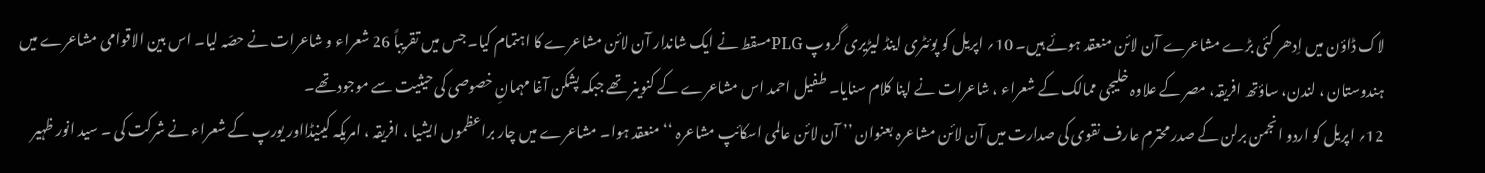لاک ڈاؤن میں اِدھر کئی بڑے مشاعرے آن لائن منعقد ہوئے ہیں۔ 10؍ اپریل کو پوئٹری اینڈ لیڑیری گروپ PLGمسقط نے ایک شاندار آن لائن مشاعرے کا اہتمام کیا۔ جس میں تقریباً 26 شعراء و شاعرات نے حصّہ لیا۔ اس بین الاقوامی مشاعرے میں ہندوستان ، لندن، ساؤتھ افریقہ، مصر کے علاوہ خلیجی ممالک کے شعراء ، شاعرات نے اپنا کلام سنایا۔ طفیل احمد اس مشاعرے کے کنوینر تھے جبکہ پشکن آغا مہمانِ خصوصی کی حیثیت سے موجود تھے۔
12؍ اپریل کو اردو انجمن برلن کے صدر محترم عارف نقوی کی صدارت میں آن لائن مشاعرہ بعنوان ’’ آن لائن عالمی اسکائپ مشاعرہ ‘‘ منعقد ہوا۔ مشاعرے میں چار براعظموں ایشیا ، افریقہ ، امریکہ کینیڈااور یورپ کے شعراء نے شرکت کی ۔ سید انور ظہیر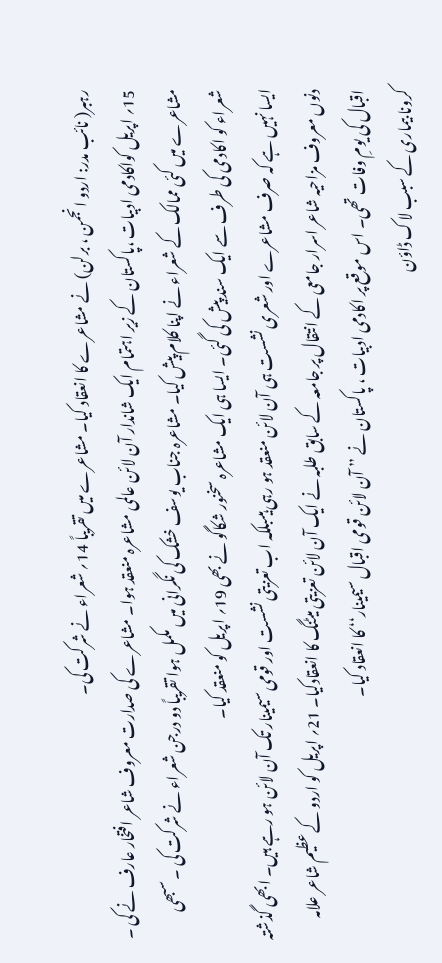رہبر( نائب مدر: اردو انجمن ، برلن) نے مشاعرے کا انعقاد کیا۔ مشاعرے میں تقریباً 14؍ شعراء نے شرکت کی۔
15؍ اپریل کواکادمی ادبیات ،پاکستان کے زیر اہتمام ایک شاندار آن لائن عالمی مشاعرہ منعقد ہوا۔ مشاعرے کی صدارت معروف شاعر افتخار عارف نے کی ۔ مشاعرے میں کئی ممالک کے شعراء نے اپنا کلام پیش کیا۔ مشاعرہ جناب یوسف خشک کی نگرانی میں مکمل ہوا تقریباً دو درجن شعراء نے شرکت کی ۔ سبھی شعراء کو اکادمی کی طرف سے ایک سند پیش کی گئی۔ ایسا ہی ایک مشاعرہ سخنور شکاگو نے بھی 19؍ اپریل کو منعقد کیا۔
ایسا نہیں ہے کہ صرف مشاعرے اور شعری نشست ہی آن لائن منعقد ہو رہی ہیںبلکہ اب تعزیتی نشست اور قومی سیمینار تک آن لائن ہو رہے ہیں۔ ابھی گذشتہ دنوں معروف مزاحیہ شاعر اسرار جامعی کے انتقال پر جامعہ کے سابق طلبہ نے ایک آن لائن تعزیتی میٹنگ کا انعقادکیا۔ 21؍ اپریل کو اردو کے عظیم شاعر علامہ اقبال کی یومِ وفات تھی۔ اس موقع پر اکادمی ادبیات ، پاکستان نے ’’ آن لائن قومی اقبال سیمینار‘‘ کا انعقاد کیا۔
کرونا بیماری کے سبب لاک ڈاؤن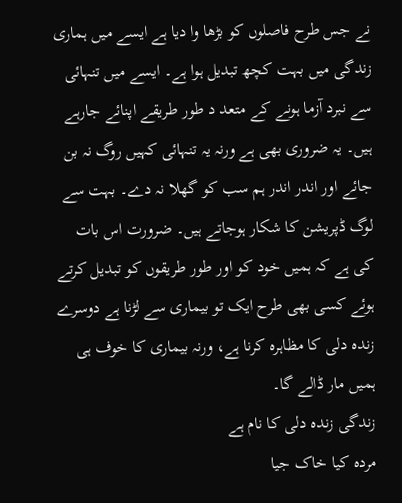نے جس طرح فاصلوں کو بڑھا وا دیا ہے ایسے میں ہماری زندگی میں بہت کچھ تبدیل ہوا ہے۔ ایسے میں تنہائی سے نبرد آزما ہونے کے متعد د طور طریقے اپنائے جارہے ہیں۔ یہ ضروری بھی ہے ورنہ یہ تنہائی کہیں روگ نہ بن جائے اور اندر اندر ہم سب کو گھلا نہ دے۔ بہت سے لوگ ڈپریشن کا شکار ہوجاتے ہیں۔ ضرورت اس بات کی ہے کہ ہمیں خود کو اور طور طریقوں کو تبدیل کرتے ہوئے کسی بھی طرح ایک تو بیماری سے لڑنا ہے دوسرے زندہ دلی کا مظاہرہ کرنا ہے، ورنہ بیماری کا خوف ہی ہمیں مار ڈالے گا۔
زندگی زندہ دلی کا نام ہے
مردہ کیا خاک جیا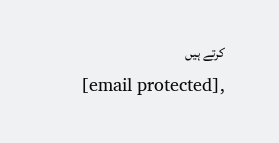کرتے ہیں
[email protected],